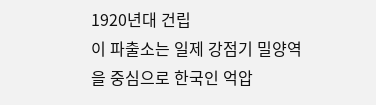1920년대 건립
이 파출소는 일제 강점기 밀양역을 중심으로 한국인 억압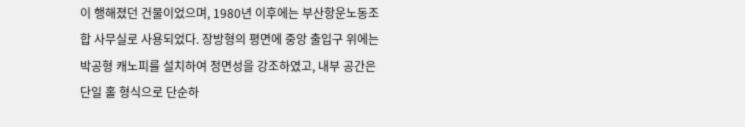이 행해졌던 건물이었으며, 1980년 이후에는 부산항운노동조합 사무실로 사용되었다. 장방형의 평면에 중앙 출입구 위에는 박공형 캐노피를 설치하여 정면성을 강조하였고, 내부 공간은 단일 홀 형식으로 단순하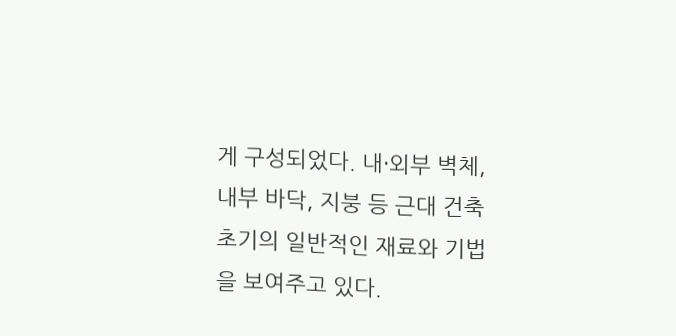게 구성되었다. 내·외부 벽체, 내부 바닥, 지붕 등 근대 건축 초기의 일반적인 재료와 기법을 보여주고 있다.